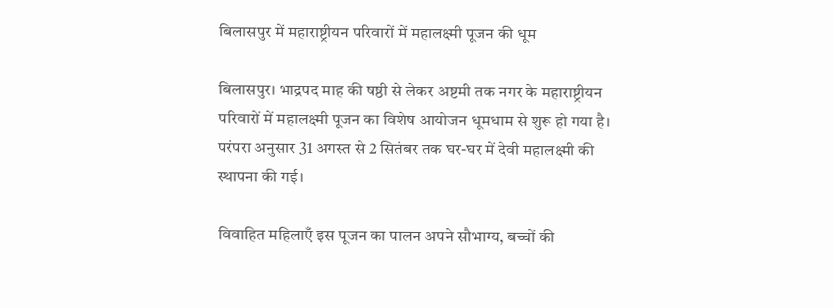बिलासपुर में महाराष्ट्रीयन परिवारों में महालक्ष्मी पूजन की धूम

बिलासपुर। भाद्रपद माह की षष्ठी से लेकर अष्टमी तक नगर के महाराष्ट्रीयन परिवारों में महालक्ष्मी पूजन का विशेष आयोजन धूमधाम से शुरू हो गया है। परंपरा अनुसार 31 अगस्त से 2 सितंबर तक घर-घर में देवी महालक्ष्मी की स्थापना की गई।

विवाहित महिलाएँ इस पूजन का पालन अपने सौभाग्य, बच्चों की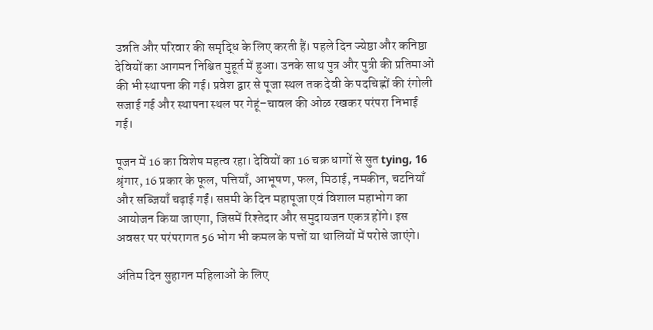उन्नति और परिवार की समृद्धि के लिए करती हैं। पहले दिन ज्येष्ठा और कनिष्ठा देवियों का आगमन निश्चित मुहूर्त में हुआ। उनके साथ पुत्र और पुत्री की प्रतिमाओं की भी स्थापना की गई। प्रवेश द्वार से पूजा स्थल तक देवी के पदचिह्नों की रंगोली सजाई गई और स्थापना स्थल पर गेहूं–चावल की ओळ रखकर परंपरा निभाई गई।

पूजन में 16 का विशेष महत्व रहा। देवियों का 16 चक्र धागों से सुत tying, 16 श्रृंगार, 16 प्रकार के फूल, पत्तियाँ, आभूषण, फल, मिठाई, नमकीन, चटनियाँ और सब्जियाँ चढ़ाई गईं। सप्तमी के दिन महापूजा एवं विशाल महाभोग का आयोजन किया जाएगा, जिसमें रिश्तेदार और समुदायजन एकत्र होंगे। इस अवसर पर परंपरागत 56 भोग भी कमल के पत्तों या थालियों में परोसे जाएंगे।

अंतिम दिन सुहागन महिलाओं के लिए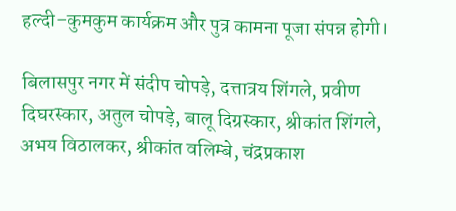हल्दी–कुमकुम कार्यक्रम और पुत्र कामना पूजा संपन्न होगी।

बिलासपुर नगर में संदीप चोपड़े, दत्तात्रय शिंगले, प्रवीण दिघरस्कार, अतुल चोपड़े, बालू दिग्रस्कार, श्रीकांत शिंगले, अभय विठालकर, श्रीकांत वलिम्बे, चंद्रप्रकाश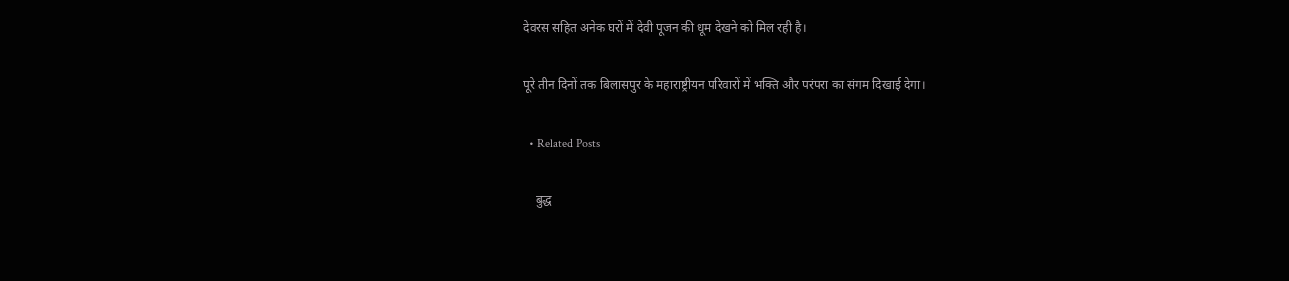देवरस सहित अनेक घरों में देवी पूजन की धूम देखने को मिल रही है।

पूरे तीन दिनों तक बिलासपुर के महाराष्ट्रीयन परिवारों में भक्ति और परंपरा का संगम दिखाई देगा।

  • Related Posts

    बुद्ध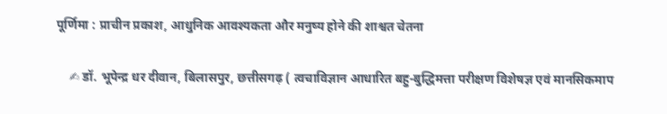पूर्णिमा : प्राचीन प्रकाश, आधुनिक आवश्यकता और मनुष्य होने की शाश्वत चेतना

    ✍ डॉ. भूपेन्द्र धर दीवान, बिलासपुर, छत्तीसगढ़ ( त्वचाविज्ञान आधारित बहु-बुद्धिमत्ता परीक्षण विशेषज्ञ एवं मानसिकमाप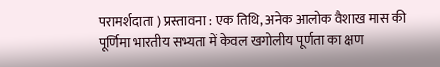परामर्शदाता ) प्रस्तावना : एक तिथि, अनेक आलोक वैशाख मास की पूर्णिमा भारतीय सभ्यता में केवल खगोलीय पूर्णता का क्षण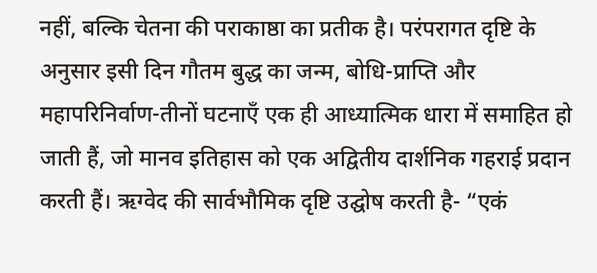नहीं, बल्कि चेतना की पराकाष्ठा का प्रतीक है। परंपरागत दृष्टि के अनुसार इसी दिन गौतम बुद्ध का जन्म, बोधि-प्राप्ति और महापरिनिर्वाण-तीनों घटनाएँ एक ही आध्यात्मिक धारा में समाहित हो जाती हैं, जो मानव इतिहास को एक अद्वितीय दार्शनिक गहराई प्रदान करती हैं। ऋग्वेद की सार्वभौमिक दृष्टि उद्घोष करती है- “एकं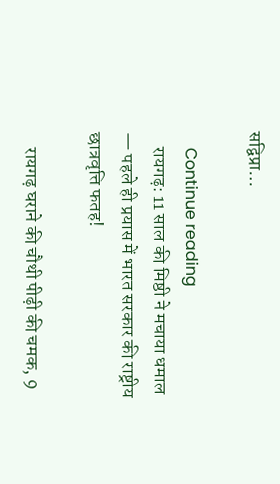सद्विप्रा…

    Continue reading
    रायगढ़: 11 साल की मिष्ठी ने मचाया धमाल — पहले ही प्रयास में भारत सरकार की राष्ट्रीय छात्रवृत्ति फतह!

    रायगढ़ घराने की चौथी पीढ़ी की चमक, 9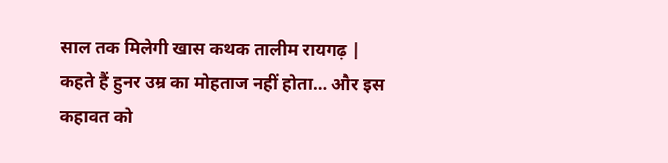साल तक मिलेगी खास कथक तालीम रायगढ़ | कहते हैं हुनर उम्र का मोहताज नहीं होता… और इस कहावत को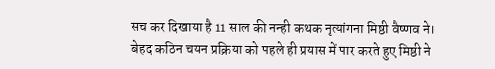सच कर दिखाया है 11 साल की नन्ही कथक नृत्यांगना मिष्ठी वैष्णव ने। बेहद कठिन चयन प्रक्रिया को पहले ही प्रयास में पार करते हुए मिष्ठी ने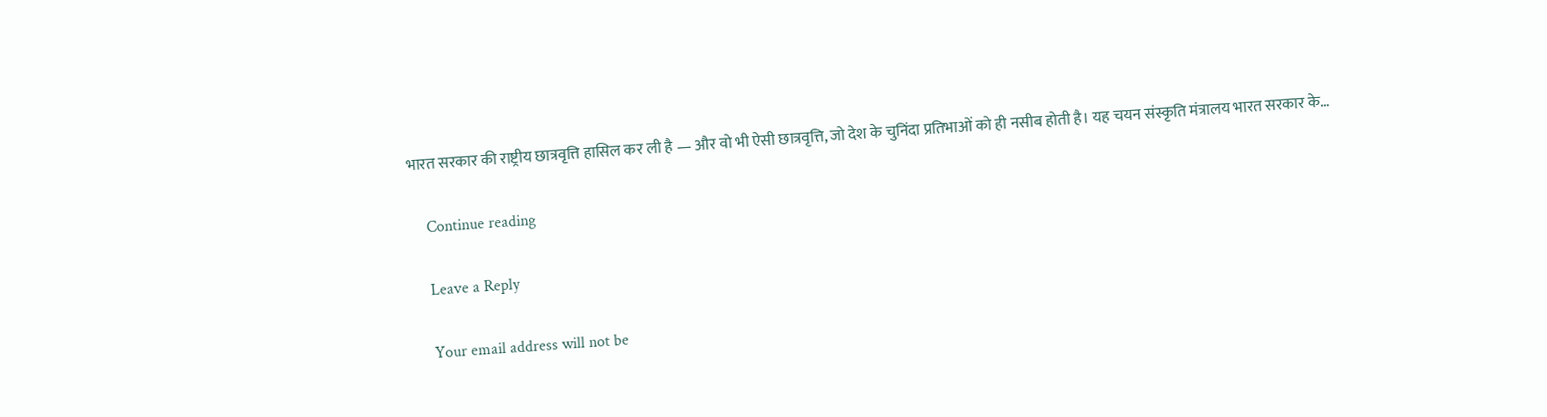भारत सरकार की राष्ट्रीय छात्रवृत्ति हासिल कर ली है — और वो भी ऐसी छात्रवृत्ति, जो देश के चुनिंदा प्रतिभाओं को ही नसीब होती है। यह चयन संस्कृति मंत्रालय भारत सरकार के…

    Continue reading

    Leave a Reply

    Your email address will not be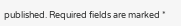published. Required fields are marked *